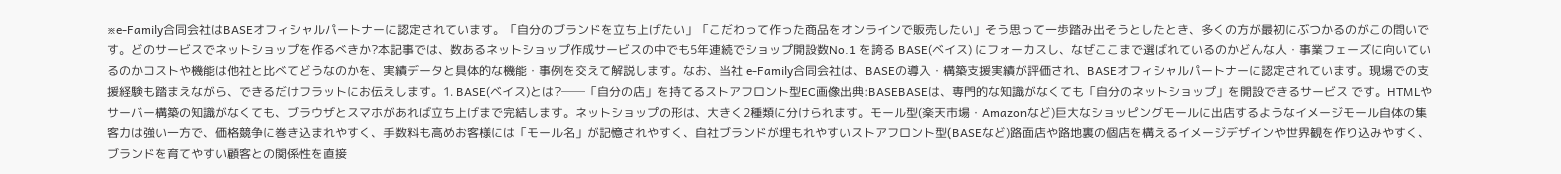※e-Family合同会社はBASEオフィシャルパートナーに認定されています。「自分のブランドを立ち上げたい」「こだわって作った商品をオンラインで販売したい」そう思って一歩踏み出そうとしたとき、多くの方が最初にぶつかるのがこの問いです。どのサービスでネットショップを作るべきか?本記事では、数あるネットショップ作成サービスの中でも5年連続でショップ開設数No.1 を誇る BASE(ベイス) にフォーカスし、なぜここまで選ばれているのかどんな人・事業フェーズに向いているのかコストや機能は他社と比べてどうなのかを、実績データと具体的な機能・事例を交えて解説します。なお、当社 e-Family合同会社は、BASEの導入・構築支援実績が評価され、BASEオフィシャルパートナーに認定されています。現場での支援経験も踏まえながら、できるだけフラットにお伝えします。1. BASE(ベイス)とは?──「自分の店」を持てるストアフロント型EC画像出典:BASEBASEは、専門的な知識がなくても「自分のネットショップ」を開設できるサービス です。HTMLやサーバー構築の知識がなくても、ブラウザとスマホがあれば立ち上げまで完結します。ネットショップの形は、大きく2種類に分けられます。モール型(楽天市場・Amazonなど)巨大なショッピングモールに出店するようなイメージモール自体の集客力は強い一方で、価格競争に巻き込まれやすく、手数料も高めお客様には「モール名」が記憶されやすく、自社ブランドが埋もれやすいストアフロント型(BASEなど)路面店や路地裏の個店を構えるイメージデザインや世界観を作り込みやすく、ブランドを育てやすい顧客との関係性を直接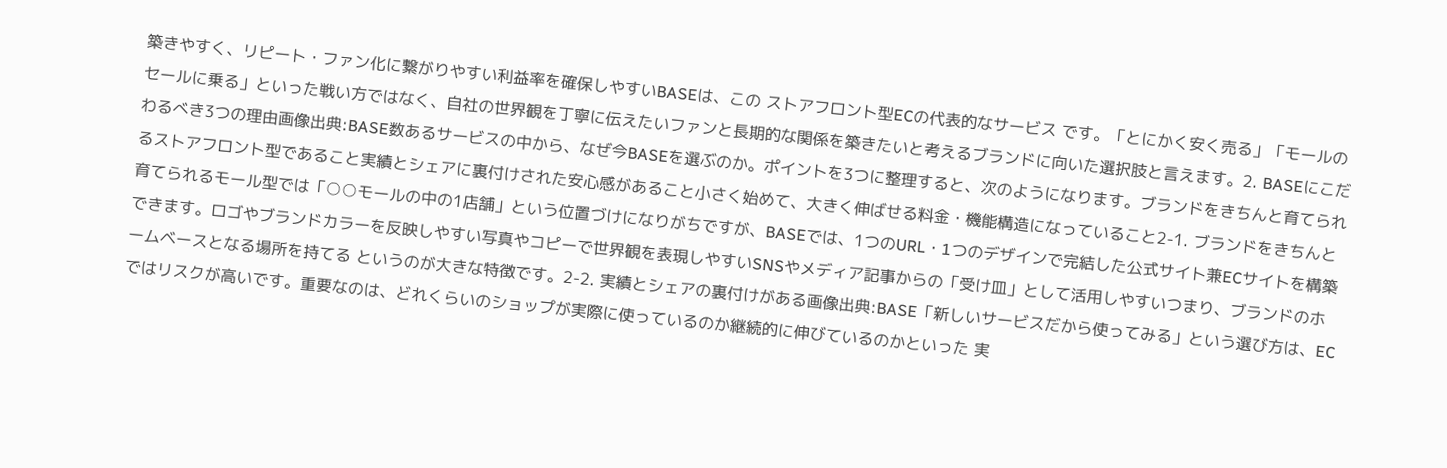築きやすく、リピート・ファン化に繋がりやすい利益率を確保しやすいBASEは、この ストアフロント型ECの代表的なサービス です。「とにかく安く売る」「モールのセールに乗る」といった戦い方ではなく、自社の世界観を丁寧に伝えたいファンと長期的な関係を築きたいと考えるブランドに向いた選択肢と言えます。2. BASEにこだわるべき3つの理由画像出典:BASE数あるサービスの中から、なぜ今BASEを選ぶのか。ポイントを3つに整理すると、次のようになります。ブランドをきちんと育てられるストアフロント型であること実績とシェアに裏付けされた安心感があること小さく始めて、大きく伸ばせる料金・機能構造になっていること2-1. ブランドをきちんと育てられるモール型では「○○モールの中の1店舗」という位置づけになりがちですが、BASEでは、1つのURL・1つのデザインで完結した公式サイト兼ECサイトを構築できます。ロゴやブランドカラーを反映しやすい写真やコピーで世界観を表現しやすいSNSやメディア記事からの「受け皿」として活用しやすいつまり、ブランドのホームベースとなる場所を持てる というのが大きな特徴です。2-2. 実績とシェアの裏付けがある画像出典:BASE「新しいサービスだから使ってみる」という選び方は、ECではリスクが高いです。重要なのは、どれくらいのショップが実際に使っているのか継続的に伸びているのかといった 実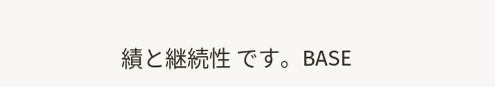績と継続性 です。BASE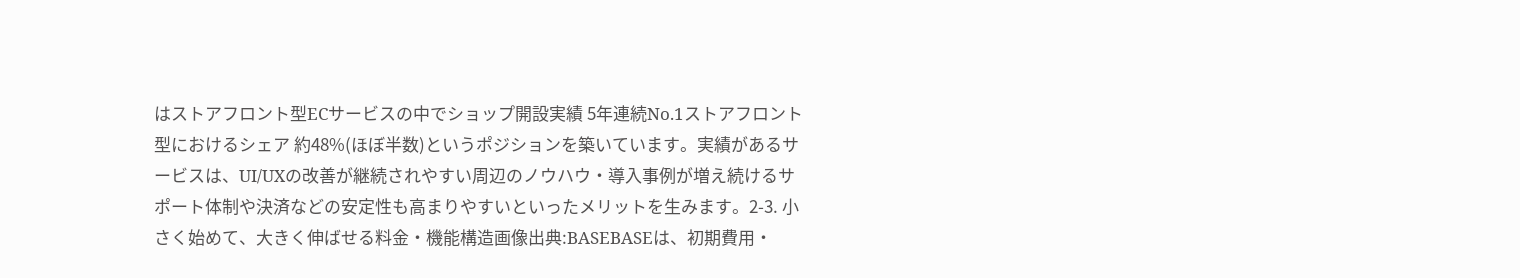はストアフロント型ECサービスの中でショップ開設実績 5年連続No.1ストアフロント型におけるシェア 約48%(ほぼ半数)というポジションを築いています。実績があるサービスは、UI/UXの改善が継続されやすい周辺のノウハウ・導入事例が増え続けるサポート体制や決済などの安定性も高まりやすいといったメリットを生みます。2-3. 小さく始めて、大きく伸ばせる料金・機能構造画像出典:BASEBASEは、初期費用・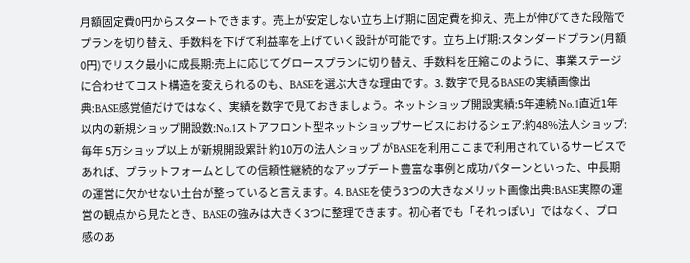月額固定費0円からスタートできます。売上が安定しない立ち上げ期に固定費を抑え、売上が伸びてきた段階でプランを切り替え、手数料を下げて利益率を上げていく設計が可能です。立ち上げ期:スタンダードプラン(月額0円)でリスク最小に成長期:売上に応じてグロースプランに切り替え、手数料を圧縮このように、事業ステージに合わせてコスト構造を変えられるのも、BASEを選ぶ大きな理由です。3. 数字で見るBASEの実績画像出典:BASE感覚値だけではなく、実績を数字で見ておきましょう。ネットショップ開設実績:5年連続 No.1直近1年以内の新規ショップ開設数:No.1ストアフロント型ネットショップサービスにおけるシェア:約48%法人ショップ:毎年 5万ショップ以上 が新規開設累計 約10万の法人ショップ がBASEを利用ここまで利用されているサービスであれば、プラットフォームとしての信頼性継続的なアップデート豊富な事例と成功パターンといった、中長期の運営に欠かせない土台が整っていると言えます。4. BASEを使う3つの大きなメリット画像出典:BASE実際の運営の観点から見たとき、BASEの強みは大きく3つに整理できます。初心者でも「それっぽい」ではなく、プロ感のあ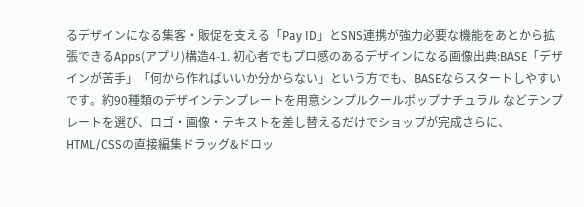るデザインになる集客・販促を支える「Pay ID」とSNS連携が強力必要な機能をあとから拡張できるApps(アプリ)構造4-1. 初心者でもプロ感のあるデザインになる画像出典:BASE「デザインが苦手」「何から作ればいいか分からない」という方でも、BASEならスタートしやすいです。約90種類のデザインテンプレートを用意シンプルクールポップナチュラル などテンプレートを選び、ロゴ・画像・テキストを差し替えるだけでショップが完成さらに、HTML/CSSの直接編集ドラッグ&ドロッ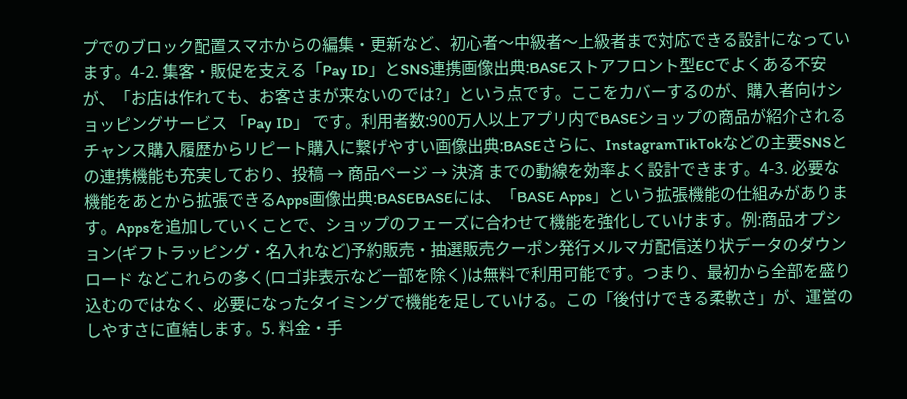プでのブロック配置スマホからの編集・更新など、初心者〜中級者〜上級者まで対応できる設計になっています。4-2. 集客・販促を支える「Pay ID」とSNS連携画像出典:BASEストアフロント型ECでよくある不安が、「お店は作れても、お客さまが来ないのでは?」という点です。ここをカバーするのが、購入者向けショッピングサービス 「Pay ID」 です。利用者数:900万人以上アプリ内でBASEショップの商品が紹介されるチャンス購入履歴からリピート購入に繋げやすい画像出典:BASEさらに、InstagramTikTokなどの主要SNSとの連携機能も充実しており、投稿 → 商品ページ → 決済 までの動線を効率よく設計できます。4-3. 必要な機能をあとから拡張できるApps画像出典:BASEBASEには、「BASE Apps」という拡張機能の仕組みがあります。Appsを追加していくことで、ショップのフェーズに合わせて機能を強化していけます。例:商品オプション(ギフトラッピング・名入れなど)予約販売・抽選販売クーポン発行メルマガ配信送り状データのダウンロード などこれらの多く(ロゴ非表示など一部を除く)は無料で利用可能です。つまり、最初から全部を盛り込むのではなく、必要になったタイミングで機能を足していける。この「後付けできる柔軟さ」が、運営のしやすさに直結します。5. 料金・手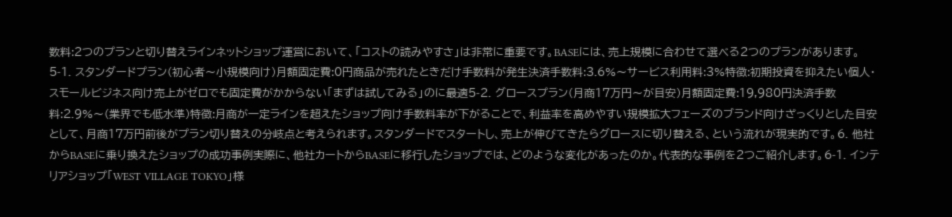数料:2つのプランと切り替えラインネットショップ運営において、「コストの読みやすさ」は非常に重要です。BASEには、売上規模に合わせて選べる2つのプランがあります。5-1. スタンダードプラン(初心者〜小規模向け)月額固定費:0円商品が売れたときだけ手数料が発生決済手数料:3.6%〜サービス利用料:3%特徴:初期投資を抑えたい個人・スモールビジネス向け売上がゼロでも固定費がかからない「まずは試してみる」のに最適5-2. グロースプラン(月商17万円〜が目安)月額固定費:19,980円決済手数料:2.9%〜(業界でも低水準)特徴:月商が一定ラインを超えたショップ向け手数料率が下がることで、利益率を高めやすい規模拡大フェーズのブランド向けざっくりとした目安として、月商17万円前後がプラン切り替えの分岐点と考えられます。スタンダードでスタートし、売上が伸びてきたらグロースに切り替える、という流れが現実的です。6. 他社からBASEに乗り換えたショップの成功事例実際に、他社カートからBASEに移行したショップでは、どのような変化があったのか。代表的な事例を2つご紹介します。6-1. インテリアショップ「WEST VILLAGE TOKYO」様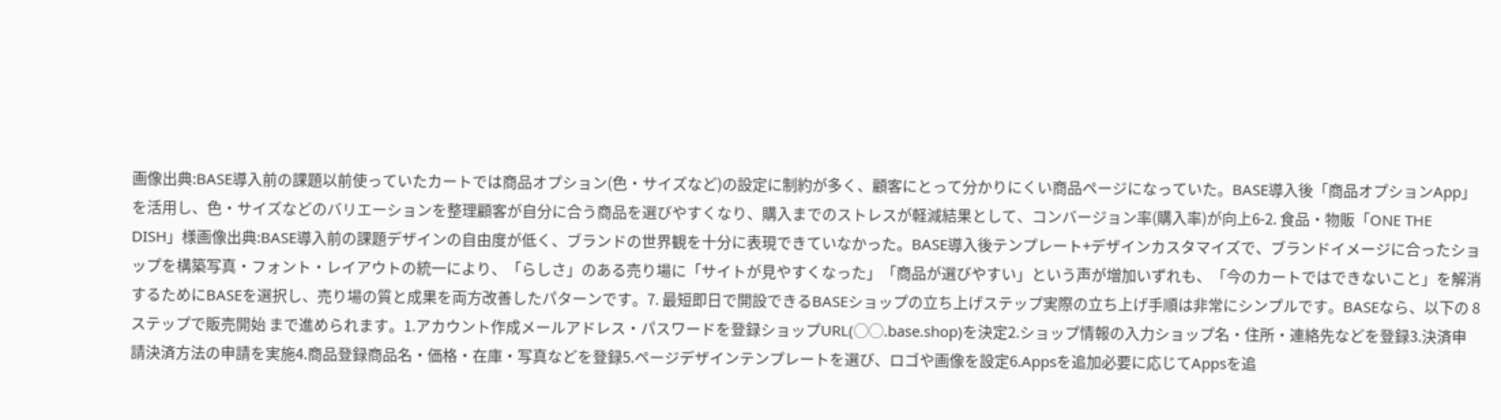画像出典:BASE導入前の課題以前使っていたカートでは商品オプション(色・サイズなど)の設定に制約が多く、顧客にとって分かりにくい商品ページになっていた。BASE導入後「商品オプションApp」を活用し、色・サイズなどのバリエーションを整理顧客が自分に合う商品を選びやすくなり、購入までのストレスが軽減結果として、コンバージョン率(購入率)が向上6-2. 食品・物販「ONE THE DISH」様画像出典:BASE導入前の課題デザインの自由度が低く、ブランドの世界観を十分に表現できていなかった。BASE導入後テンプレート+デザインカスタマイズで、ブランドイメージに合ったショップを構築写真・フォント・レイアウトの統一により、「らしさ」のある売り場に「サイトが見やすくなった」「商品が選びやすい」という声が増加いずれも、「今のカートではできないこと」を解消するためにBASEを選択し、売り場の質と成果を両方改善したパターンです。7. 最短即日で開設できるBASEショップの立ち上げステップ実際の立ち上げ手順は非常にシンプルです。BASEなら、以下の 8ステップで販売開始 まで進められます。1.アカウント作成メールアドレス・パスワードを登録ショップURL(◯◯.base.shop)を決定2.ショップ情報の入力ショップ名・住所・連絡先などを登録3.決済申請決済方法の申請を実施4.商品登録商品名・価格・在庫・写真などを登録5.ページデザインテンプレートを選び、ロゴや画像を設定6.Appsを追加必要に応じてAppsを追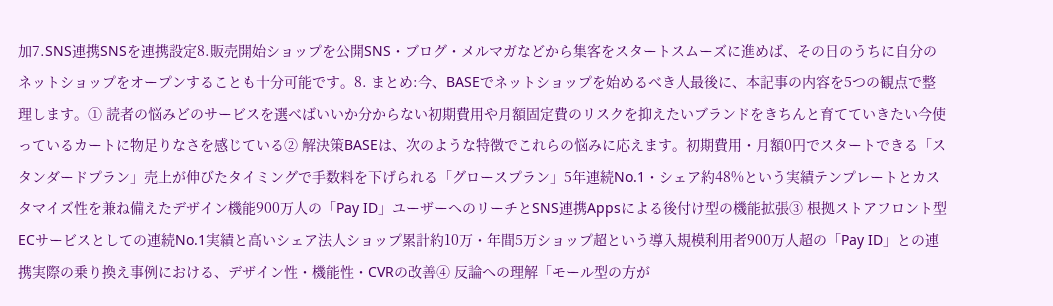加7.SNS連携SNSを連携設定8.販売開始ショップを公開SNS・ブログ・メルマガなどから集客をスタートスムーズに進めば、その日のうちに自分のネットショップをオープンすることも十分可能です。8. まとめ:今、BASEでネットショップを始めるべき人最後に、本記事の内容を5つの観点で整理します。① 読者の悩みどのサービスを選べばいいか分からない初期費用や月額固定費のリスクを抑えたいブランドをきちんと育てていきたい今使っているカートに物足りなさを感じている② 解決策BASEは、次のような特徴でこれらの悩みに応えます。初期費用・月額0円でスタートできる「スタンダードプラン」売上が伸びたタイミングで手数料を下げられる「グロースプラン」5年連続No.1・シェア約48%という実績テンプレートとカスタマイズ性を兼ね備えたデザイン機能900万人の「Pay ID」ユーザーへのリーチとSNS連携Appsによる後付け型の機能拡張③ 根拠ストアフロント型ECサービスとしての連続No.1実績と高いシェア法人ショップ累計約10万・年間5万ショップ超という導入規模利用者900万人超の「Pay ID」との連携実際の乗り換え事例における、デザイン性・機能性・CVRの改善④ 反論への理解「モール型の方が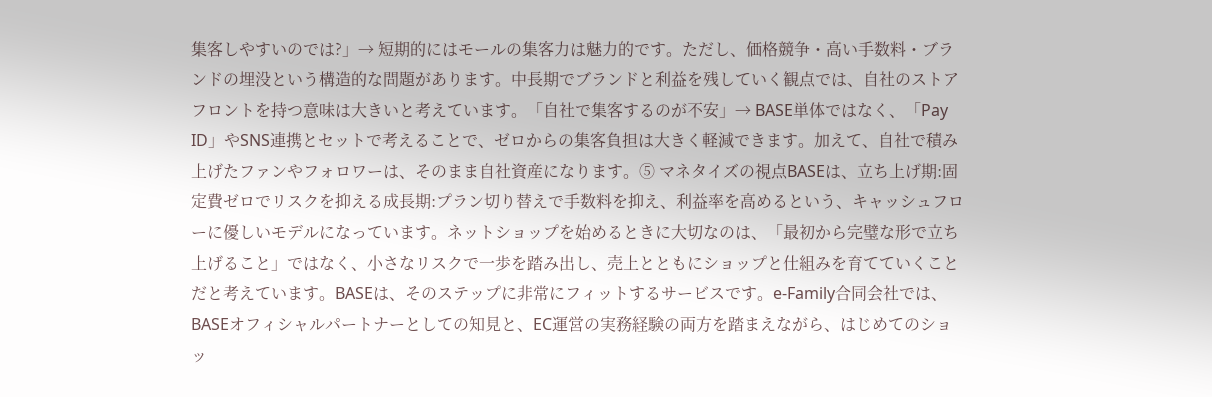集客しやすいのでは?」→ 短期的にはモールの集客力は魅力的です。ただし、価格競争・高い手数料・ブランドの埋没という構造的な問題があります。中長期でブランドと利益を残していく観点では、自社のストアフロントを持つ意味は大きいと考えています。「自社で集客するのが不安」→ BASE単体ではなく、「Pay ID」やSNS連携とセットで考えることで、ゼロからの集客負担は大きく軽減できます。加えて、自社で積み上げたファンやフォロワーは、そのまま自社資産になります。⑤ マネタイズの視点BASEは、立ち上げ期:固定費ゼロでリスクを抑える成長期:プラン切り替えで手数料を抑え、利益率を高めるという、キャッシュフローに優しいモデルになっています。ネットショップを始めるときに大切なのは、「最初から完璧な形で立ち上げること」ではなく、小さなリスクで一歩を踏み出し、売上とともにショップと仕組みを育てていくことだと考えています。BASEは、そのステップに非常にフィットするサービスです。e-Family合同会社では、BASEオフィシャルパートナーとしての知見と、EC運営の実務経験の両方を踏まえながら、はじめてのショッ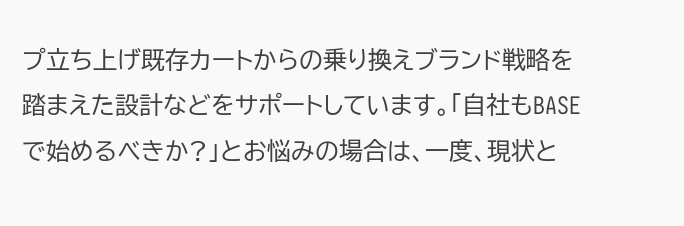プ立ち上げ既存カートからの乗り換えブランド戦略を踏まえた設計などをサポートしています。「自社もBASEで始めるべきか?」とお悩みの場合は、一度、現状と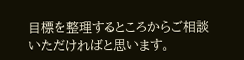目標を整理するところからご相談いただければと思います。